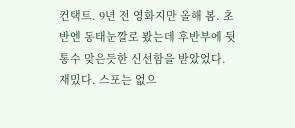컨택트. 9년 전 영화지만 올해 봄. 초반엔 동태눈깔로 봤는데 후반부에 뒷통수 맞은듯한 신선함을 받았었다. 재밌다. 스포는 없으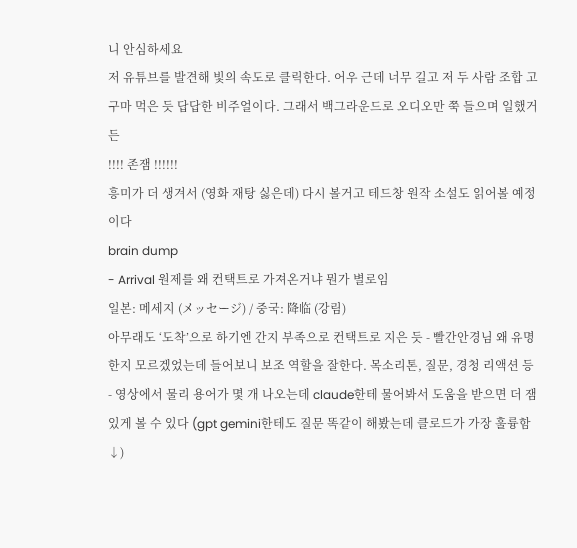니 안심하세요
저 유튜브를 발견해 빛의 속도로 클릭한다. 어우 근데 너무 길고 저 두 사람 조합 고구마 먹은 듯 답답한 비주얼이다. 그래서 백그라운드로 오디오만 쭉 들으며 일했거든
!!!! 존잼 !!!!!!
흥미가 더 생겨서 (영화 재탕 싫은데) 다시 볼거고 테드창 원작 소설도 읽어볼 예정이다
brain dump
- Arrival 원제를 왜 컨택트로 가져온거냐 뭔가 별로임
일본: 메세지 (メッセージ) / 중국: 降临 (강림)
아무래도 ‘도착’으로 하기엔 간지 부족으로 컨택트로 지은 듯 - 빨간안경님 왜 유명한지 모르겠었는데 들어보니 보조 역할을 잘한다. 목소리톤, 질문, 경청 리액션 등
- 영상에서 물리 용어가 몇 개 나오는데 claude한테 물어봐서 도움을 받으면 더 잼있게 볼 수 있다 (gpt gemini한테도 질문 똑같이 해봤는데 클로드가 가장 훌륭함 ↓)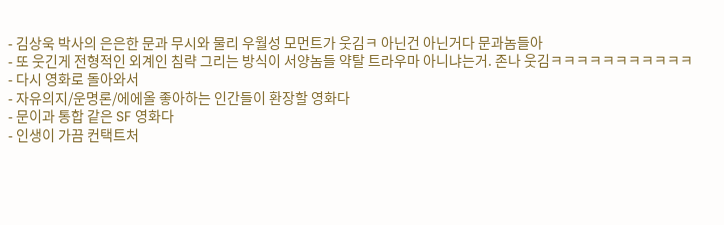- 김상욱 박사의 은은한 문과 무시와 물리 우월성 모먼트가 웃김ㅋ 아닌건 아닌거다 문과놈들아
- 또 웃긴게 전형적인 외계인 침략 그리는 방식이 서양놈들 약탈 트라우마 아니냐는거. 존나 웃김ㅋㅋㅋㅋㅋㅋㅋㅋㅋㅋㅋ
- 다시 영화로 돌아와서
- 자유의지/운명론/에에올 좋아하는 인간들이 환장할 영화다
- 문이과 통합 같은 SF 영화다
- 인생이 가끔 컨택트처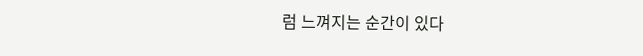럼 느껴지는 순간이 있다